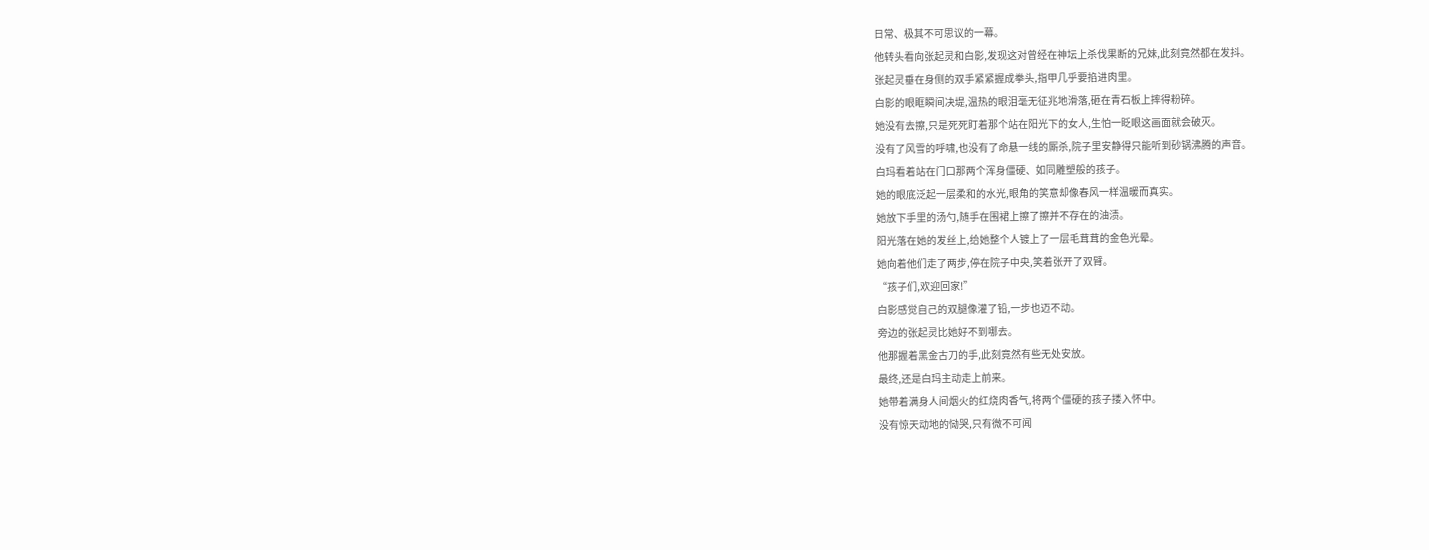日常、极其不可思议的一幕。
他转头看向张起灵和白影,发现这对曾经在神坛上杀伐果断的兄妹,此刻竟然都在发抖。
张起灵垂在身侧的双手紧紧握成拳头,指甲几乎要掐进肉里。
白影的眼眶瞬间决堤,温热的眼泪毫无征兆地滑落,砸在青石板上摔得粉碎。
她没有去擦,只是死死盯着那个站在阳光下的女人,生怕一眨眼这画面就会破灭。
没有了风雪的呼啸,也没有了命悬一线的厮杀,院子里安静得只能听到砂锅沸腾的声音。
白玛看着站在门口那两个浑身僵硬、如同雕塑般的孩子。
她的眼底泛起一层柔和的水光,眼角的笑意却像春风一样温暖而真实。
她放下手里的汤勺,随手在围裙上擦了擦并不存在的油渍。
阳光落在她的发丝上,给她整个人镀上了一层毛茸茸的金色光晕。
她向着他们走了两步,停在院子中央,笑着张开了双臂。
“孩子们,欢迎回家!”
白影感觉自己的双腿像灌了铅,一步也迈不动。
旁边的张起灵比她好不到哪去。
他那握着黑金古刀的手,此刻竟然有些无处安放。
最终,还是白玛主动走上前来。
她带着满身人间烟火的红烧肉香气,将两个僵硬的孩子搂入怀中。
没有惊天动地的恸哭,只有微不可闻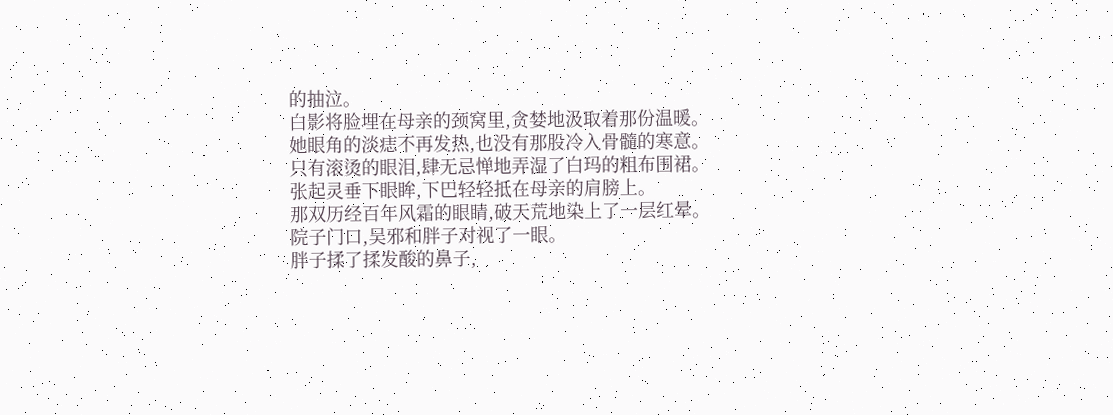的抽泣。
白影将脸埋在母亲的颈窝里,贪婪地汲取着那份温暖。
她眼角的淡痣不再发热,也没有那股冷入骨髓的寒意。
只有滚烫的眼泪,肆无忌惮地弄湿了白玛的粗布围裙。
张起灵垂下眼眸,下巴轻轻抵在母亲的肩膀上。
那双历经百年风霜的眼睛,破天荒地染上了一层红晕。
院子门口,吴邪和胖子对视了一眼。
胖子揉了揉发酸的鼻子,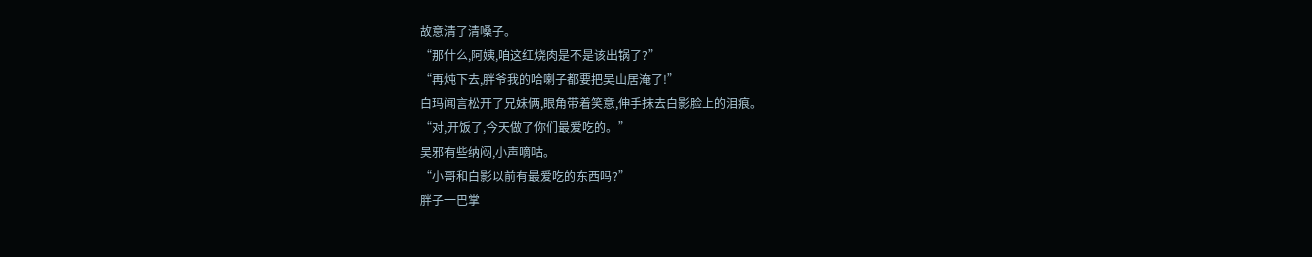故意清了清嗓子。
“那什么,阿姨,咱这红烧肉是不是该出锅了?”
“再炖下去,胖爷我的哈喇子都要把吴山居淹了!”
白玛闻言松开了兄妹俩,眼角带着笑意,伸手抹去白影脸上的泪痕。
“对,开饭了,今天做了你们最爱吃的。”
吴邪有些纳闷,小声嘀咕。
“小哥和白影以前有最爱吃的东西吗?”
胖子一巴掌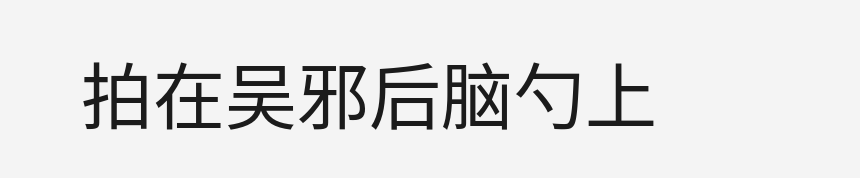拍在吴邪后脑勺上